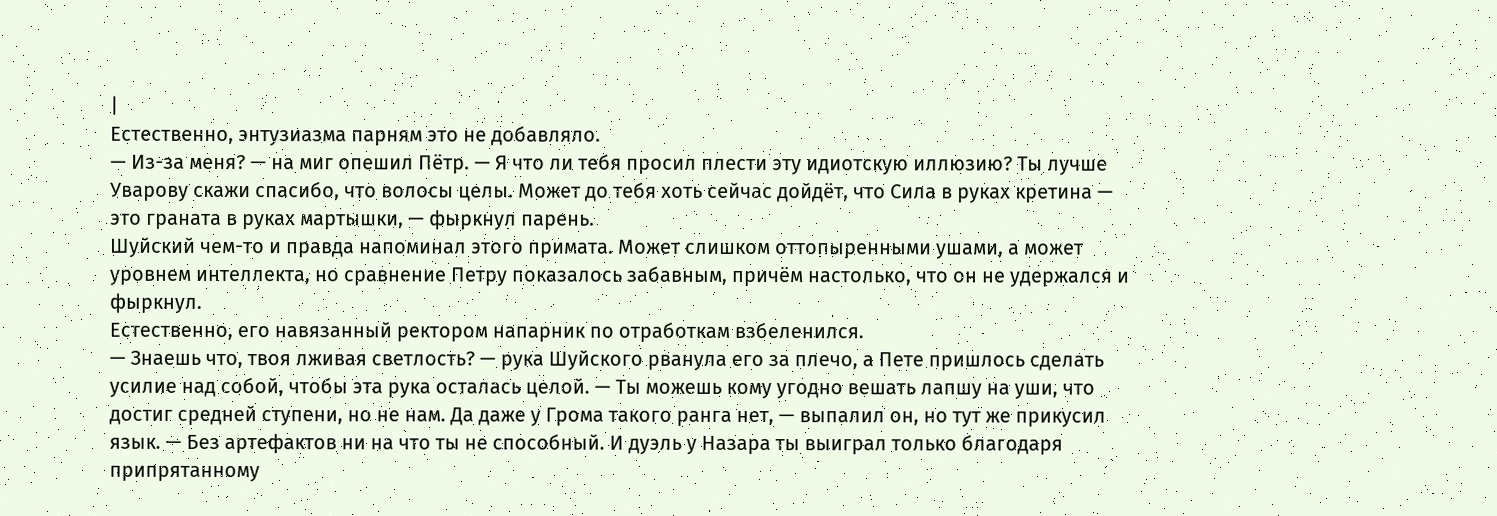|
Естественно, энтузиазма парням это не добавляло.
— Из-за меня? — на миг опешил Пётр. — Я что ли тебя просил плести эту идиотскую иллюзию? Ты лучше Уварову скажи спасибо, что волосы целы. Может до тебя хоть сейчас дойдёт, что Сила в руках кретина — это граната в руках мартышки, — фыркнул парень.
Шуйский чем-то и правда напоминал этого примата. Может слишком оттопыренными ушами, а может уровнем интеллекта, но сравнение Петру показалось забавным, причём настолько, что он не удержался и фыркнул.
Естественно, его навязанный ректором напарник по отработкам взбеленился.
— Знаешь что, твоя лживая светлость? — рука Шуйского рванула его за плечо, а Пете пришлось сделать усилие над собой, чтобы эта рука осталась целой. — Ты можешь кому угодно вешать лапшу на уши, что достиг средней ступени, но не нам. Да даже у Грома такого ранга нет, — выпалил он, но тут же прикусил язык. — Без артефактов ни на что ты не способный. И дуэль у Назара ты выиграл только благодаря припрятанному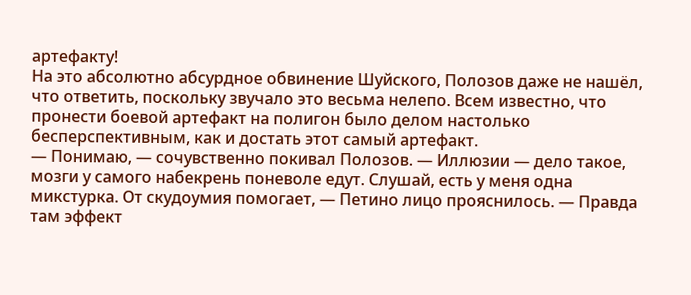артефакту!
На это абсолютно абсурдное обвинение Шуйского, Полозов даже не нашёл, что ответить, поскольку звучало это весьма нелепо. Всем известно, что пронести боевой артефакт на полигон было делом настолько бесперспективным, как и достать этот самый артефакт.
— Понимаю, — сочувственно покивал Полозов. — Иллюзии — дело такое, мозги у самого набекрень поневоле едут. Слушай, есть у меня одна микстурка. От скудоумия помогает, — Петино лицо прояснилось. — Правда там эффект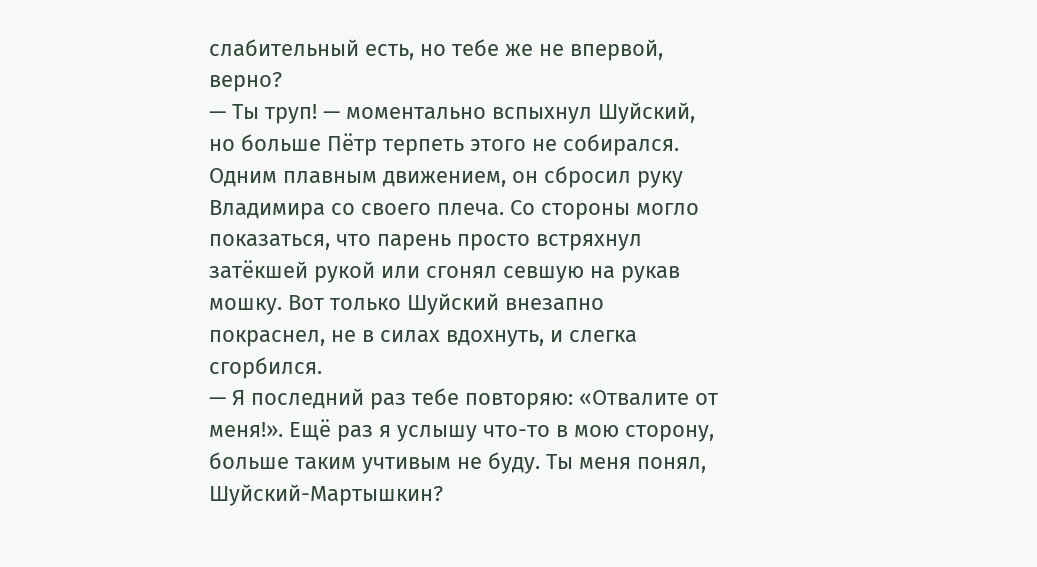слабительный есть, но тебе же не впервой, верно?
— Ты труп! — моментально вспыхнул Шуйский, но больше Пётр терпеть этого не собирался.
Одним плавным движением, он сбросил руку Владимира со своего плеча. Со стороны могло показаться, что парень просто встряхнул затёкшей рукой или сгонял севшую на рукав мошку. Вот только Шуйский внезапно покраснел, не в силах вдохнуть, и слегка сгорбился.
— Я последний раз тебе повторяю: «Отвалите от меня!». Ещё раз я услышу что-то в мою сторону, больше таким учтивым не буду. Ты меня понял, Шуйский-Мартышкин?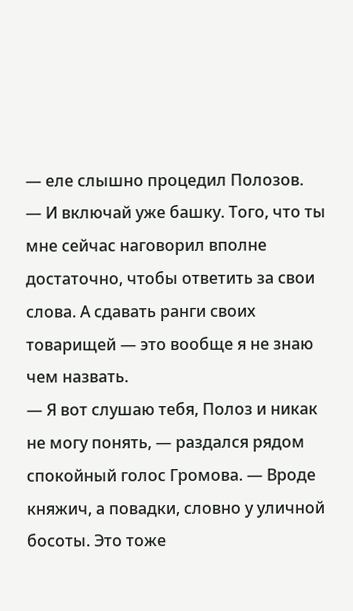— еле слышно процедил Полозов.
— И включай уже башку. Того, что ты мне сейчас наговорил вполне достаточно, чтобы ответить за свои слова. А сдавать ранги своих товарищей — это вообще я не знаю чем назвать.
— Я вот слушаю тебя, Полоз и никак не могу понять, — раздался рядом спокойный голос Громова. — Вроде княжич, а повадки, словно у уличной босоты. Это тоже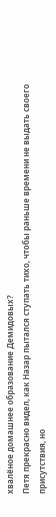хвалёное домашнее образование Демидовых?
Петя прекрасно видел, как Назар пытался ступать тихо, чтобы раньше времени не выдать своего присутствия, но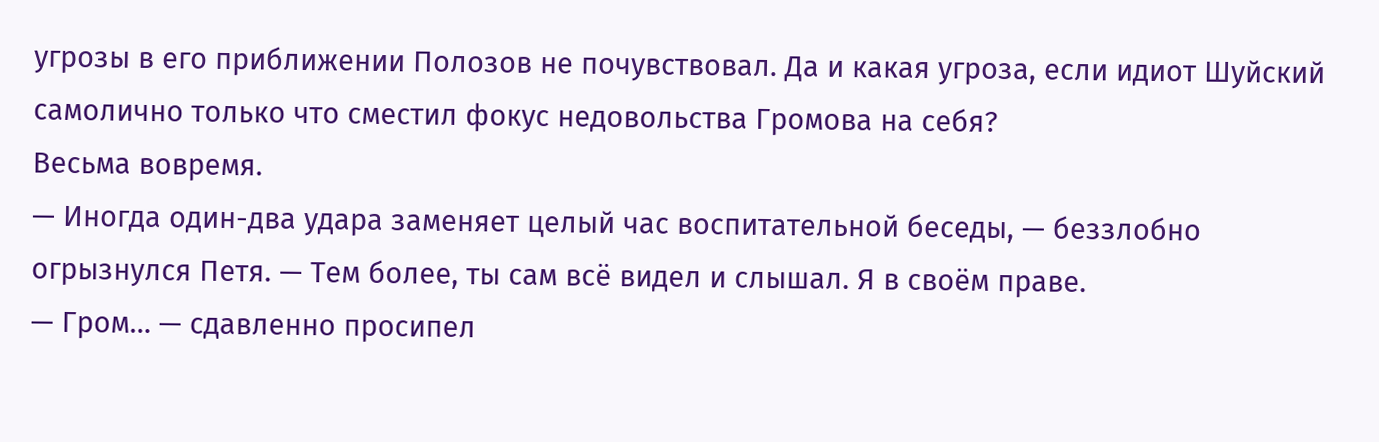угрозы в его приближении Полозов не почувствовал. Да и какая угроза, если идиот Шуйский самолично только что сместил фокус недовольства Громова на себя?
Весьма вовремя.
— Иногда один-два удара заменяет целый час воспитательной беседы, — беззлобно огрызнулся Петя. — Тем более, ты сам всё видел и слышал. Я в своём праве.
— Гром… — сдавленно просипел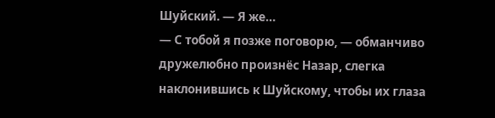Шуйский. — Я же…
— С тобой я позже поговорю, — обманчиво дружелюбно произнёс Назар, слегка наклонившись к Шуйскому, чтобы их глаза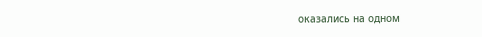оказались на одном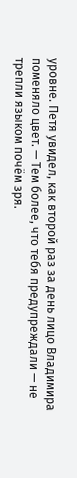уровне. Петя увидел, как второй раз за день лицо Владимира поменяло цвет. — Тем более, что тебя предупреждали — не трепли языком почём зря.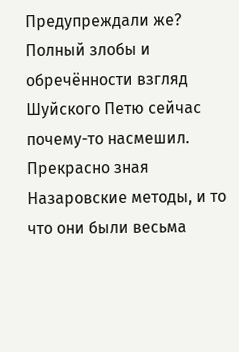Предупреждали же?
Полный злобы и обречённости взгляд Шуйского Петю сейчас почему-то насмешил. Прекрасно зная Назаровские методы, и то что они были весьма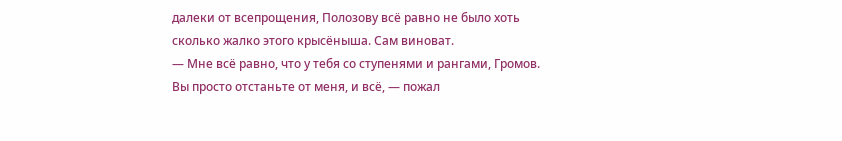далеки от всепрощения, Полозову всё равно не было хоть сколько жалко этого крысёныша. Сам виноват.
— Мне всё равно, что у тебя со ступенями и рангами, Громов. Вы просто отстаньте от меня, и всё, — пожал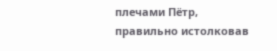плечами Пётр, правильно истолковав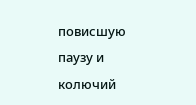повисшую паузу и колючий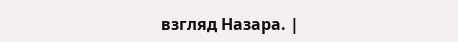взгляд Назара. |